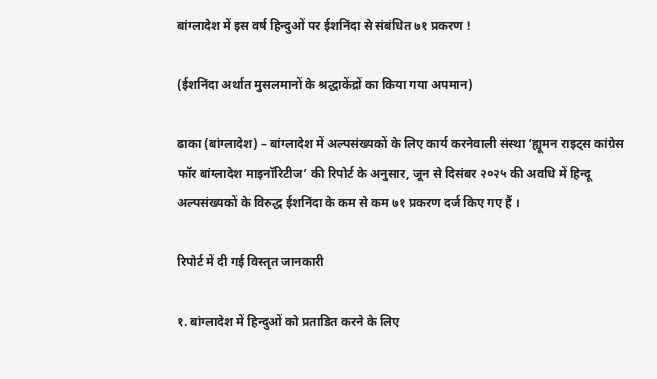बांग्लादेश में इस वर्ष हिन्दुओं पर ईशनिंदा से संबंधित ७१ प्रकरण !

(ईशनिंदा अर्थात मुसलमानों के श्रद्धाकेंद्रों का किया गया अपमान)

ढाका (बांग्लादेश) – बांग्लादेश में अल्पसंख्यकों के लिए कार्य करनेवाली संस्था ‘ह्यूमन राइट्स कांग्रेस फॉर बांग्लादेश माइनॉरिटीज’ की रिपोर्ट के अनुसार, जून से दिसंबर २०२५ की अवधि में हिन्दू अल्पसंख्यकों के विरुद्ध ईशनिंदा के कम से कम ७१ प्रकरण दर्ज किए गए हैं ।

रिपोर्ट में दी गई विस्तृत जानकारी

१. बांग्लादेश में हिन्दुओं को प्रताडित करने के लिए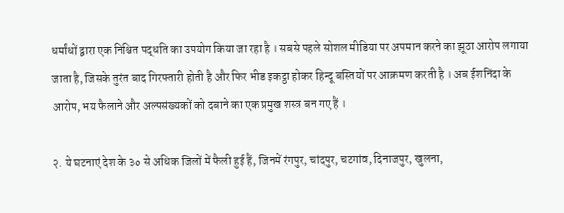धर्मांधों द्वारा एक निश्चित पद्धति का उपयोग किया जा रहा है । सबसे पहले सोशल मीडिया पर अपमान करने का झूठा आरोप लगाया जाता है, जिसके तुरंत बाद गिरफ्तारी होती है और फिर भीड इकट्ठा होकर हिन्दू बस्तियों पर आक्रमण करती है । अब ईशनिंदा के आरोप, भय फैलाने और अल्पसंख्यकों को दबाने का एक प्रमुख शस्त्र बन गए हैं ।

२. ये घटनाएं देश के ३० से अधिक जिलों में फैली हुई हैं, जिनमें रंगपुर, चांदपुर, चटगांव, दिनाजपुर, खुलना,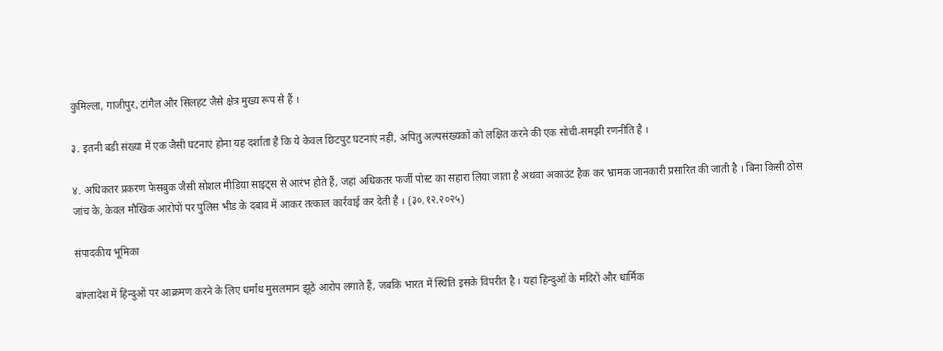कुमिल्ला, गाजीपुर, टांगैल और सिलहट जैसे क्षेत्र मुख्य रूप से हैं ।

३. इतनी बडी संख्या में एक जैसी घटनाएं होना यह दर्शाता है कि ये केवल छिटपुट घटनाएं नहीं, अपितु अल्पसंख्यकों को लक्षित करने की एक सोची-समझी रणनीति है ।

४. अधिकतर प्रकरण फेसबुक जैसी सोशल मीडिया साइट्स से आरंभ होते हैं, जहां अधिकतर फर्जी पोस्ट का सहारा लिया जाता है अथवा अकाउंट हैक कर भ्रामक जानकारी प्रसारित की जाती है । बिना किसी ठोस जांच के, केवल मौखिक आरोपों पर पुलिस भीड के दबाव में आकर तत्काल कार्रवाई कर देती है । (३०.१२.२०२५)

संपादकीय भूमिका

बांग्लादेश में हिन्दुओं पर आक्रमण करने के लिए धर्मांध मुसलमान झूठे आरोप लगाते हैं, जबकि भारत में स्थिति इसके विपरीत है । यहां हिन्दुओं के मंदिरों और धार्मिक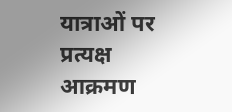यात्राओं पर प्रत्यक्ष आक्रमण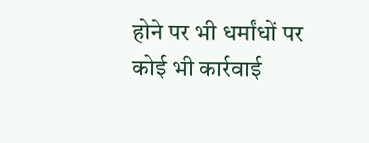होने पर भी धर्मांधों पर कोई भी कार्रवाई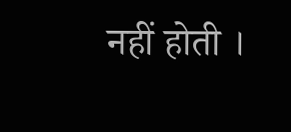नहीं होती ।